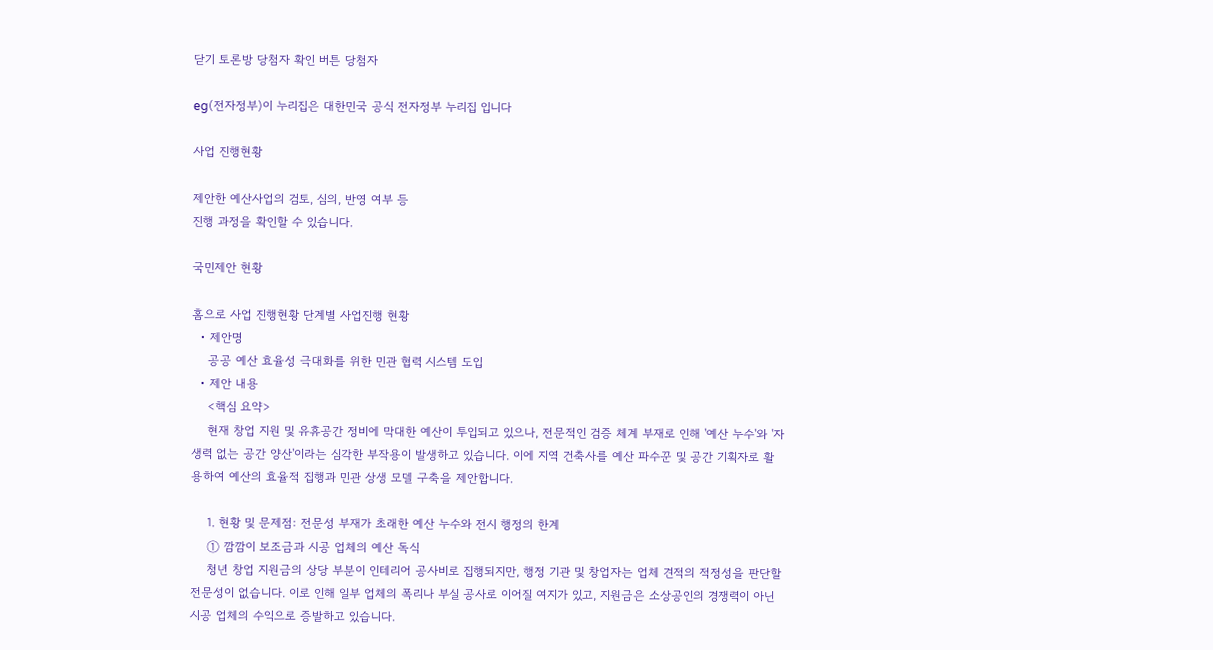닫기 토론방 당첨자 확인 버튼 당첨자

eg(전자정부)이 누리집은 대한민국 공식 전자정부 누리집 입니다

사업 진행현황

제안한 예산사업의 검토, 심의, 반영 여부 등
진행 과정을 확인할 수 있습니다.

국민제안 현황

홈으로 사업 진행현황 단계별 사업진행 현황
  • 제안명
    공공 예산 효율성 극대화를 위한 민관 협력 시스템 도입
  • 제안 내용
    <핵심 요약>
    현재 창업 지원 및 유휴공간 정비에 막대한 예산이 투입되고 있으나, 전문적인 검증 체계 부재로 인해 '예산 누수'와 '자생력 없는 공간 양산'이라는 심각한 부작용이 발생하고 있습니다. 이에 지역 건축사를 예산 파수꾼 및 공간 기획자로 활용하여 예산의 효율적 집행과 민관 상생 모델 구축을 제안합니다.

    1. 현황 및 문제점: 전문성 부재가 초래한 예산 누수와 전시 행정의 한계
    ① 깜깜이 보조금과 시공 업체의 예산 독식
    청년 창업 지원금의 상당 부분이 인테리어 공사비로 집행되지만, 행정 기관 및 창업자는 업체 견적의 적정성을 판단할 전문성이 없습니다. 이로 인해 일부 업체의 폭리나 부실 공사로 이어질 여지가 있고, 지원금은 소상공인의 경쟁력이 아닌 시공 업체의 수익으로 증발하고 있습니다.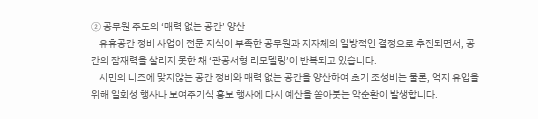② 공무원 주도의 ‘매력 없는 공간’ 양산
    유휴공간 정비 사업이 전문 지식이 부족한 공무원과 지자체의 일방적인 결정으로 추진되면서, 공간의 잠재력을 살리지 못한 채 ‘관공서형 리모델링’이 반복되고 있습니다.
    시민의 니즈에 맞지않는 공간 정비와 매력 없는 공간을 양산하여 초기 조성비는 물론, 억지 유입을 위해 일회성 행사나 보여주기식 홍보 행사에 다시 예산을 쏟아붓는 악순환이 발생합니다.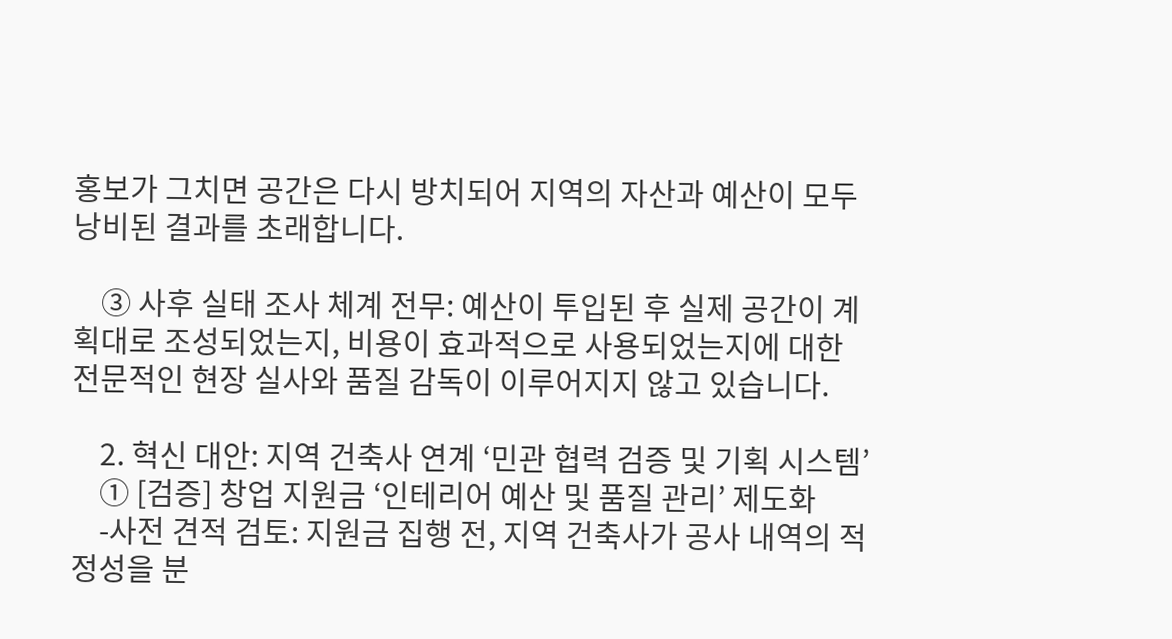홍보가 그치면 공간은 다시 방치되어 지역의 자산과 예산이 모두 낭비된 결과를 초래합니다.

    ③ 사후 실태 조사 체계 전무: 예산이 투입된 후 실제 공간이 계획대로 조성되었는지, 비용이 효과적으로 사용되었는지에 대한 전문적인 현장 실사와 품질 감독이 이루어지지 않고 있습니다.

    2. 혁신 대안: 지역 건축사 연계 ‘민관 협력 검증 및 기획 시스템’
    ① [검증] 창업 지원금 ‘인테리어 예산 및 품질 관리’ 제도화
    -사전 견적 검토: 지원금 집행 전, 지역 건축사가 공사 내역의 적정성을 분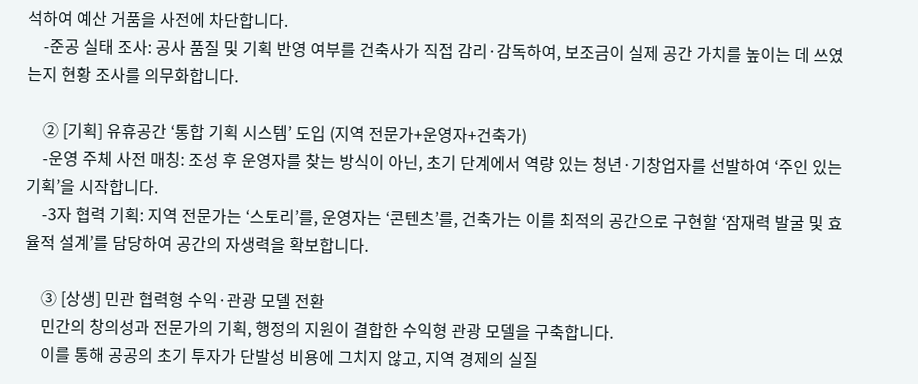석하여 예산 거품을 사전에 차단합니다.
    -준공 실태 조사: 공사 품질 및 기획 반영 여부를 건축사가 직접 감리·감독하여, 보조금이 실제 공간 가치를 높이는 데 쓰였는지 현황 조사를 의무화합니다.

    ② [기획] 유휴공간 ‘통합 기획 시스템’ 도입 (지역 전문가+운영자+건축가)
    -운영 주체 사전 매칭: 조성 후 운영자를 찾는 방식이 아닌, 초기 단계에서 역량 있는 청년·기창업자를 선발하여 ‘주인 있는 기획’을 시작합니다.
    -3자 협력 기획: 지역 전문가는 ‘스토리’를, 운영자는 ‘콘텐츠’를, 건축가는 이를 최적의 공간으로 구현할 ‘잠재력 발굴 및 효율적 설계’를 담당하여 공간의 자생력을 확보합니다.

    ③ [상생] 민관 협력형 수익·관광 모델 전환
    민간의 창의성과 전문가의 기획, 행정의 지원이 결합한 수익형 관광 모델을 구축합니다.
    이를 통해 공공의 초기 투자가 단발성 비용에 그치지 않고, 지역 경제의 실질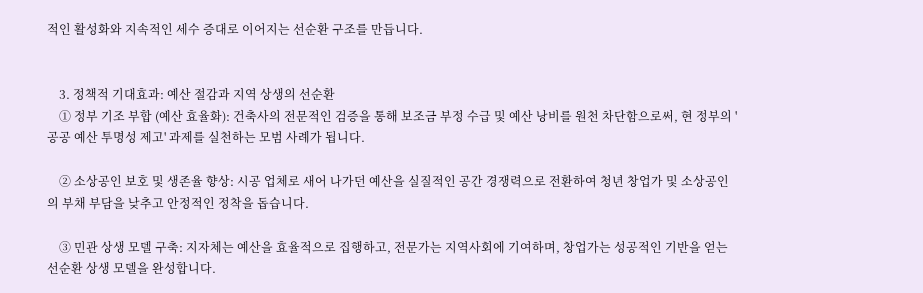적인 활성화와 지속적인 세수 증대로 이어지는 선순환 구조를 만듭니다.


    3. 정책적 기대효과: 예산 절감과 지역 상생의 선순환
    ① 정부 기조 부합 (예산 효율화): 건축사의 전문적인 검증을 통해 보조금 부정 수급 및 예산 낭비를 원천 차단함으로써, 현 정부의 '공공 예산 투명성 제고' 과제를 실천하는 모범 사례가 됩니다.

    ② 소상공인 보호 및 생존율 향상: 시공 업체로 새어 나가던 예산을 실질적인 공간 경쟁력으로 전환하여 청년 창업가 및 소상공인의 부채 부담을 낮추고 안정적인 정착을 돕습니다.

    ③ 민관 상생 모델 구축: 지자체는 예산을 효율적으로 집행하고, 전문가는 지역사회에 기여하며, 창업가는 성공적인 기반을 얻는 선순환 상생 모델을 완성합니다.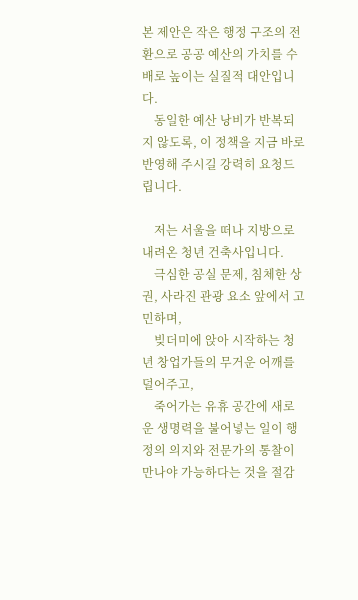본 제안은 작은 행정 구조의 전환으로 공공 예산의 가치를 수배로 높이는 실질적 대안입니다.
    동일한 예산 낭비가 반복되지 않도록, 이 정책을 지금 바로 반영해 주시길 강력히 요청드립니다.

    저는 서울을 떠나 지방으로 내려온 청년 건축사입니다.
    극심한 공실 문제, 침체한 상권, 사라진 관광 요소 앞에서 고민하며,
    빚더미에 앉아 시작하는 청년 창업가들의 무거운 어깨를 덜어주고,
    죽어가는 유휴 공간에 새로운 생명력을 불어넣는 일이 행정의 의지와 전문가의 통찰이 만나야 가능하다는 것을 절감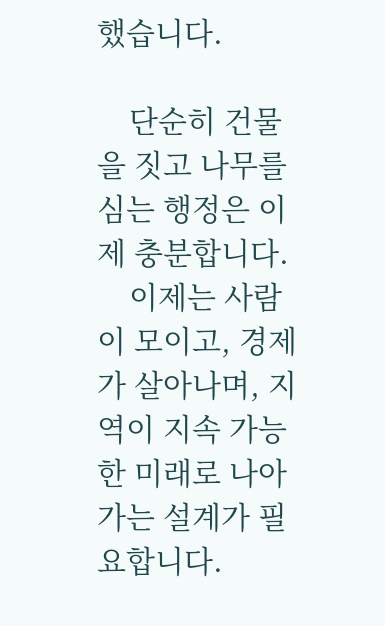했습니다.

    단순히 건물을 짓고 나무를 심는 행정은 이제 충분합니다.
    이제는 사람이 모이고, 경제가 살아나며, 지역이 지속 가능한 미래로 나아가는 설계가 필요합니다.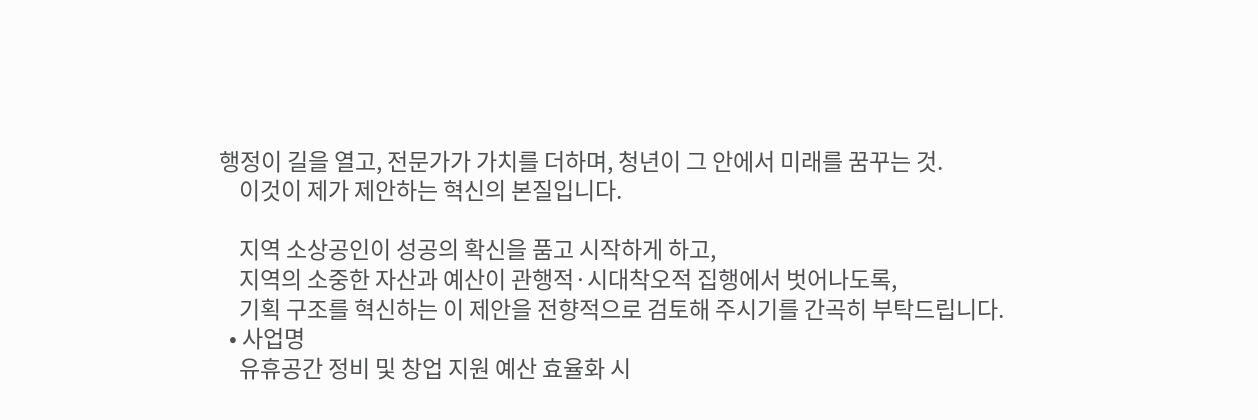행정이 길을 열고, 전문가가 가치를 더하며, 청년이 그 안에서 미래를 꿈꾸는 것.
    이것이 제가 제안하는 혁신의 본질입니다.

    지역 소상공인이 성공의 확신을 품고 시작하게 하고,
    지역의 소중한 자산과 예산이 관행적·시대착오적 집행에서 벗어나도록,
    기획 구조를 혁신하는 이 제안을 전향적으로 검토해 주시기를 간곡히 부탁드립니다.
  • 사업명
    유휴공간 정비 및 창업 지원 예산 효율화 시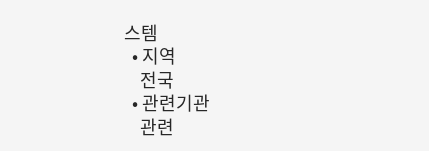스템
  • 지역
    전국
  • 관련기관
    관련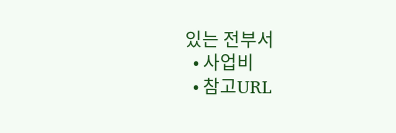있는 전부서
  • 사업비
  • 참고URL